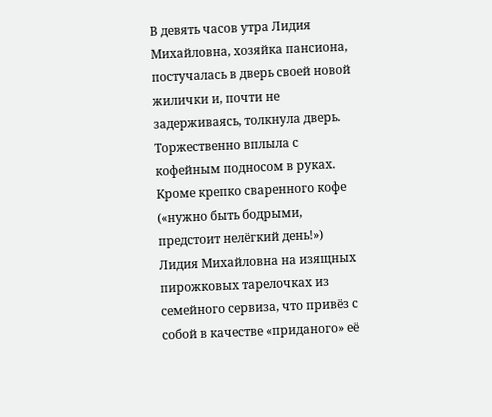В девять часов утра Лидия Михайловна, хозяйка пансиона, постучалась в дверь своей новой жилички и, почти не задерживаясь, толкнула дверь. Торжественно вплыла с кофейным подносом в руках. Кроме крепко сваренного кофе («нужно быть бодрыми, предстоит нелёгкий день!») Лидия Михайловна на изящных пирожковых тарелочках из семейного сервиза, что привёз с собой в качестве «приданого» её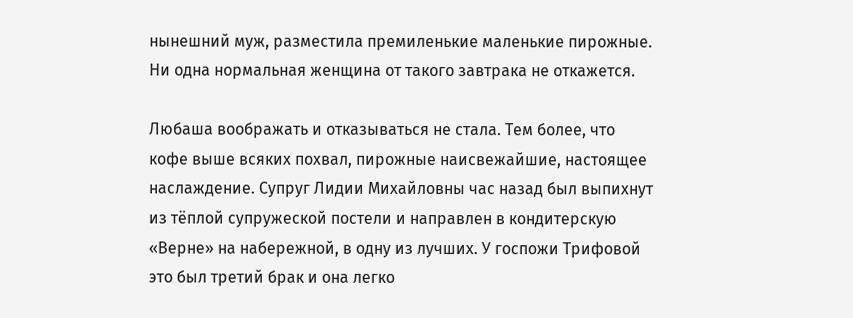нынешний муж, разместила премиленькие маленькие пирожные. Ни одна нормальная женщина от такого завтрака не откажется.

Любаша воображать и отказываться не стала. Тем более, что кофе выше всяких похвал, пирожные наисвежайшие, настоящее наслаждение. Супруг Лидии Михайловны час назад был выпихнут из тёплой супружеской постели и направлен в кондитерскую «Верне» на набережной, в одну из лучших. У госпожи Трифовой это был третий брак и она легко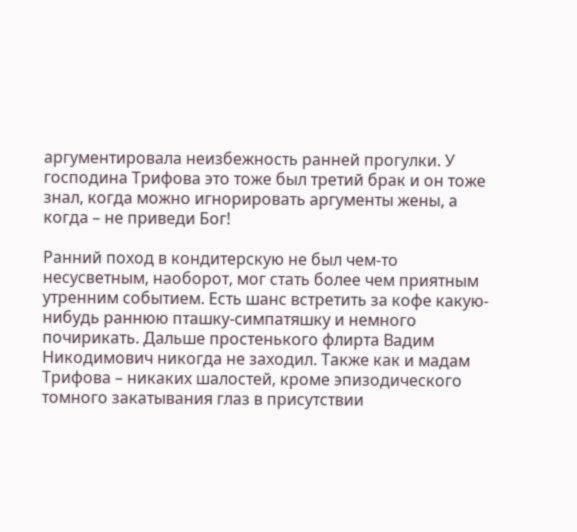аргументировала неизбежность ранней прогулки. У господина Трифова это тоже был третий брак и он тоже знал, когда можно игнорировать аргументы жены, а когда – не приведи Бог!

Ранний поход в кондитерскую не был чем-то несусветным, наоборот, мог стать более чем приятным утренним событием. Есть шанс встретить за кофе какую-нибудь раннюю пташку-симпатяшку и немного почирикать. Дальше простенького флирта Вадим Никодимович никогда не заходил. Также как и мадам Трифова – никаких шалостей, кроме эпизодического томного закатывания глаз в присутствии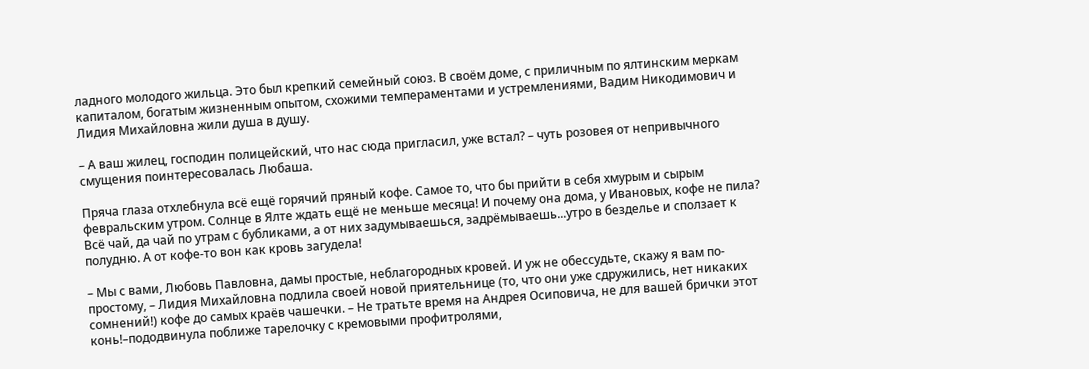ладного молодого жильца. Это был крепкий семейный союз. В своём доме, с приличным по ялтинским меркам капиталом, богатым жизненным опытом, схожими темпераментами и устремлениями, Вадим Никодимович и Лидия Михайловна жили душа в душу.

– А ваш жилец, господин полицейский, что нас сюда пригласил, уже встал? – чуть розовея от непривычного смущения поинтересовалась Любаша.

Пряча глаза отхлебнула всё ещё горячий пряный кофе. Самое то, что бы прийти в себя хмурым и сырым февральским утром. Солнце в Ялте ждать ещё не меньше месяца! И почему она дома, у Ивановых, кофе не пила? Всё чай, да чай по утрам с бубликами, а от них задумываешься, задрёмываешь...утро в безделье и сползает к полудню. А от кофе-то вон как кровь загудела!

– Мы с вами, Любовь Павловна, дамы простые, неблагородных кровей. И уж не обессудьте, скажу я вам по-простому, – Лидия Михайловна подлила своей новой приятельнице (то, что они уже сдружились, нет никаких сомнений!) кофе до самых краёв чашечки. – Не тратьте время на Андрея Осиповича, не для вашей брички этот конь!–пододвинула поближе тарелочку с кремовыми профитролями,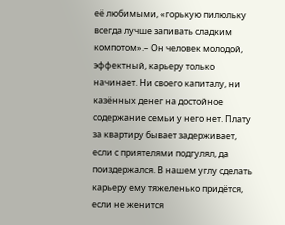её любимыми, «горькую пилюльку всегда лучше запивать сладким компотом».– Он человек молодой, эффектный, карьеру только начинает. Ни своего капиталу, ни казённых денег на достойное содержание семьи у него нет. Плату за квартиру бывает задерживает, если с приятелями подгулял, да поиздержался. В нашем углу сделать карьеру ему тяжеленько придётся, если не женится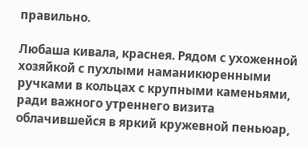правильно.

Любаша кивала, краснея. Рядом с ухоженной хозяйкой с пухлыми наманикюренными ручками в кольцах с крупными каменьями, ради важного утреннего визита облачившейся в яркий кружевной пеньюар,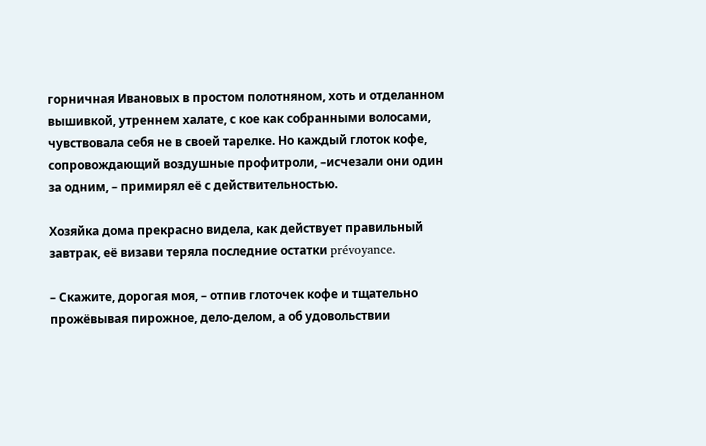горничная Ивановых в простом полотняном, хоть и отделанном вышивкой, утреннем халате, с кое как собранными волосами, чувствовала себя не в своей тарелке. Но каждый глоток кофе, сопровождающий воздушные профитроли, –исчезали они один за одним, – примирял её с действительностью.

Хозяйка дома прекрасно видела, как действует правильный завтрак, её визави теряла последние остатки prévoyance.

– Скажите, дорогая моя, – отпив глоточек кофе и тщательно прожёвывая пирожное, дело-делом, а об удовольствии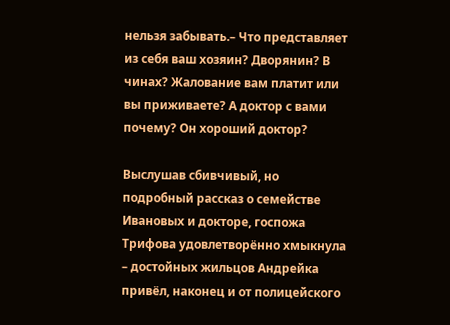нельзя забывать.– Что представляет из себя ваш хозяин? Дворянин? В чинах? Жалование вам платит или вы приживаете? А доктор с вами почему? Он хороший доктор?

Выслушав сбивчивый, но подробный рассказ о семействе Ивановых и докторе, госпожа Трифова удовлетворённо хмыкнула – достойных жильцов Андрейка привёл, наконец и от полицейского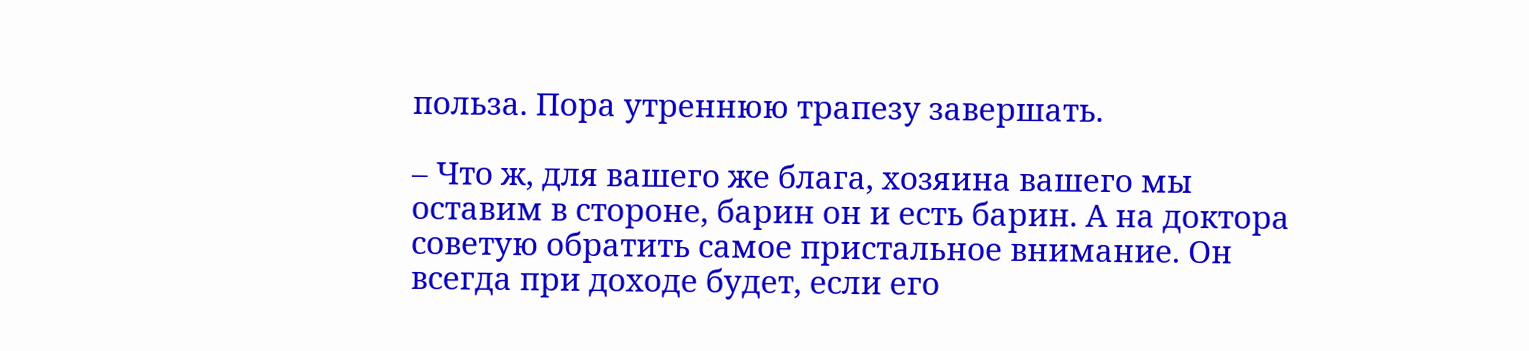польза. Пора утреннюю трапезу завершать.

– Что ж, для вашего же блага, хозяина вашего мы оставим в стороне, барин он и есть барин. А на доктора советую обратить самое пристальное внимание. Он всегда при доходе будет, если его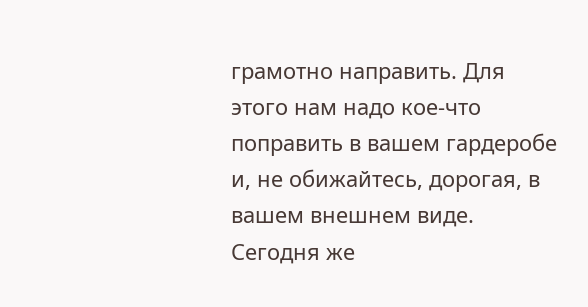грамотно направить. Для этого нам надо кое-что поправить в вашем гардеробе и, не обижайтесь, дорогая, в вашем внешнем виде. Сегодня же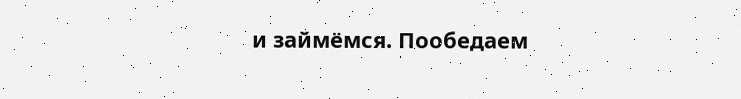и займёмся. Пообедаем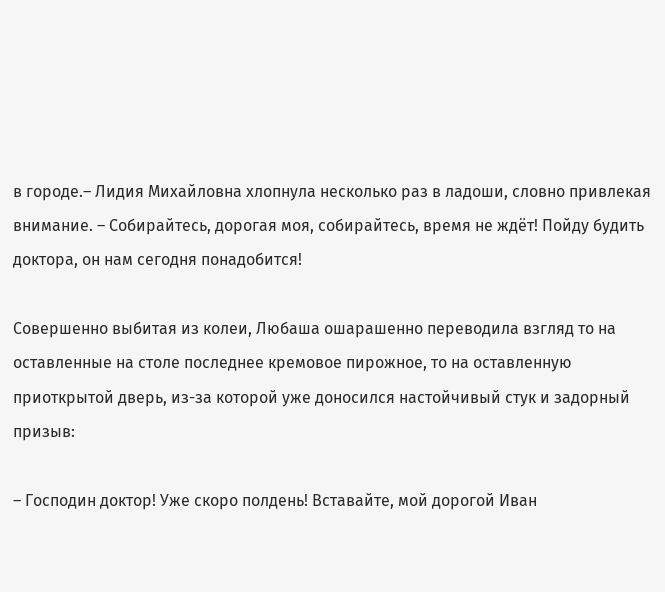в городе.– Лидия Михайловна хлопнула несколько раз в ладоши, словно привлекая внимание. – Собирайтесь, дорогая моя, собирайтесь, время не ждёт! Пойду будить доктора, он нам сегодня понадобится!

Совершенно выбитая из колеи, Любаша ошарашенно переводила взгляд то на оставленные на столе последнее кремовое пирожное, то на оставленную приоткрытой дверь, из-за которой уже доносился настойчивый стук и задорный призыв:

– Господин доктор! Уже скоро полдень! Вставайте, мой дорогой Иван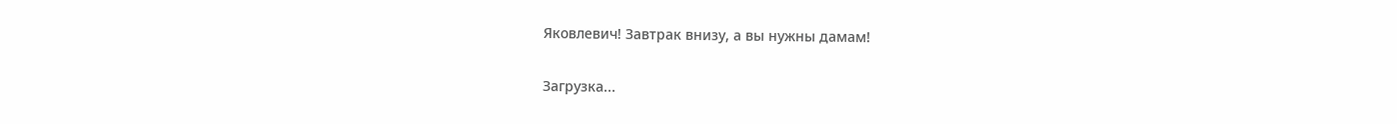Яковлевич! Завтрак внизу, а вы нужны дамам!

Загрузка...